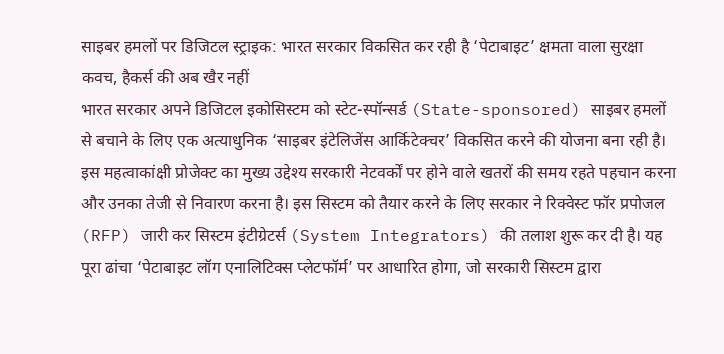साइबर हमलों पर डिजिटल स्ट्राइक: भारत सरकार विकसित कर रही है ‘पेटाबाइट’ क्षमता वाला सुरक्षा कवच, हैकर्स की अब खैर नहीं
भारत सरकार अपने डिजिटल इकोसिस्टम को स्टेट-स्पॉन्सर्ड (State-sponsored) साइबर हमलों से बचाने के लिए एक अत्याधुनिक ‘साइबर इंटेलिजेंस आर्किटेक्चर’ विकसित करने की योजना बना रही है। इस महत्वाकांक्षी प्रोजेक्ट का मुख्य उद्देश्य सरकारी नेटवर्कों पर होने वाले खतरों की समय रहते पहचान करना और उनका तेजी से निवारण करना है। इस सिस्टम को तैयार करने के लिए सरकार ने रिक्वेस्ट फॉर प्रपोजल (RFP) जारी कर सिस्टम इंटीग्रेटर्स (System Integrators) की तलाश शुरू कर दी है। यह पूरा ढांचा ‘पेटाबाइट लॉग एनालिटिक्स प्लेटफॉर्म’ पर आधारित होगा, जो सरकारी सिस्टम द्वारा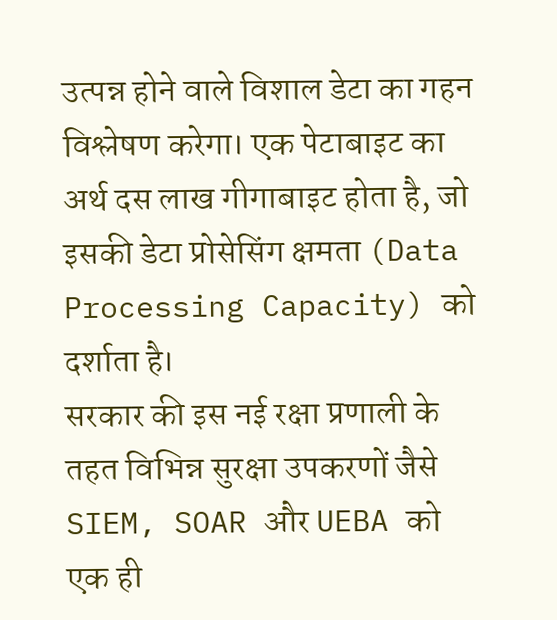उत्पन्न होने वाले विशाल डेटा का गहन विश्लेषण करेगा। एक पेटाबाइट का अर्थ दस लाख गीगाबाइट होता है, जो इसकी डेटा प्रोसेसिंग क्षमता (Data Processing Capacity) को दर्शाता है।
सरकार की इस नई रक्षा प्रणाली के तहत विभिन्न सुरक्षा उपकरणों जैसे SIEM, SOAR और UEBA को एक ही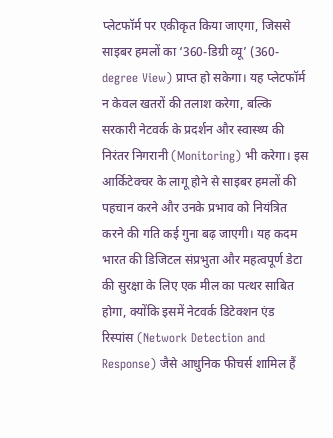प्लेटफॉर्म पर एकीकृत किया जाएगा, जिससे साइबर हमलों का ‘360-डिग्री व्यू’ (360-degree View) प्राप्त हो सकेगा। यह प्लेटफॉर्म न केवल खतरों की तलाश करेगा, बल्कि सरकारी नेटवर्क के प्रदर्शन और स्वास्थ्य की निरंतर निगरानी (Monitoring) भी करेगा। इस आर्किटेक्चर के लागू होने से साइबर हमलों की पहचान करने और उनके प्रभाव को नियंत्रित करने की गति कई गुना बढ़ जाएगी। यह कदम भारत की डिजिटल संप्रभुता और महत्वपूर्ण डेटा की सुरक्षा के लिए एक मील का पत्थर साबित होगा, क्योंकि इसमें नेटवर्क डिटेक्शन एंड रिस्पांस (Network Detection and Response) जैसे आधुनिक फीचर्स शामिल हैं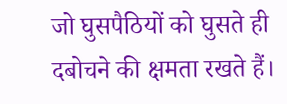जो घुसपैठियों को घुसते ही दबोचने की क्षमता रखते हैं।